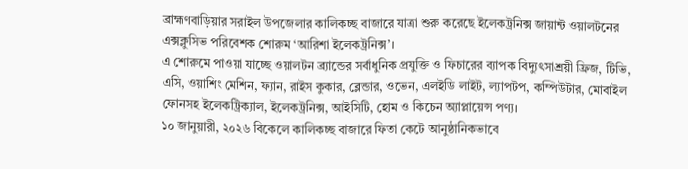ব্রাহ্মণবাড়িয়ার সরাইল উপজেলার কালিকচ্ছ বাজারে যাত্রা শুরু করেছে ইলেকট্রনিক্স জায়ান্ট ওয়ালটনের এক্সক্লুসিভ পরিবেশক শোরুম ‘আরিশা ইলেকট্রনিক্স’।
এ শোরুমে পাওয়া যাচ্ছে ওয়ালটন ব্র্যান্ডের সর্বাধুনিক প্রযুক্তি ও ফিচারের ব্যাপক বিদ্যুৎসাশ্রয়ী ফ্রিজ, টিভি, এসি, ওয়াশিং মেশিন, ফ্যান, রাইস কুকার, ব্লেন্ডার, ওভেন, এলইডি লাইট, ল্যাপটপ, কম্পিউটার, মোবাইল ফোনসহ ইলেকট্রিক্যাল, ইলেকট্রনিক্স, আইসিটি, হোম ও কিচেন অ্যাপ্লায়েন্স পণ্য।
১০ জানুয়ারী, ২০২৬ বিকেলে কালিকচ্ছ বাজারে ফিতা কেটে আনুষ্ঠানিকভাবে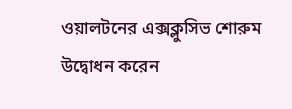ওয়ালটনের এক্সক্লুসিভ শোরুম উদ্বোধন করেন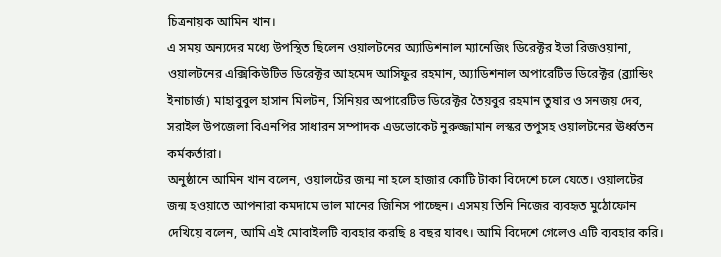চিত্রনায়ক আমিন খান।
এ সময় অন্যদের মধ্যে উপস্থিত ছিলেন ওয়ালটনের অ্যাডিশনাল ম্যানেজিং ডিরেক্টর ইভা রিজওয়ানা, ওয়ালটনের এক্সিকিউটিভ ডিরেক্টর আহমেদ আসিফুর রহমান, অ্যাডিশনাল অপারেটিভ ডিরেক্টর (ব্র্যান্ডিং ইনাচার্জ) মাহাবুবুল হাসান মিলটন, সিনিয়র অপারেটিভ ডিরেক্টর তৈয়বুর রহমান তুষার ও সনজয় দেব, সরাইল উপজেলা বিএনপির সাধারন সম্পাদক এডভোকেট নুরুজ্জামান লস্কর তপুসহ ওয়ালটনের ঊর্ধ্বতন কর্মকর্তারা।
অনুষ্ঠানে আমিন খান বলেন, ওয়ালটের জন্ম না হলে হাজার কোটি টাকা বিদেশে চলে যেতে। ওয়ালটের জন্ম হওয়াতে আপনারা কমদামে ভাল মানের জিনিস পাচ্ছেন। এসময় তিনি নিজের ব্যবহৃত মুঠোফোন দেখিয়ে বলেন, আমি এই মোবাইলটি ব্যবহার করছি ৪ বছর যাবৎ। আমি বিদেশে গেলেও এটি ব্যবহার করি।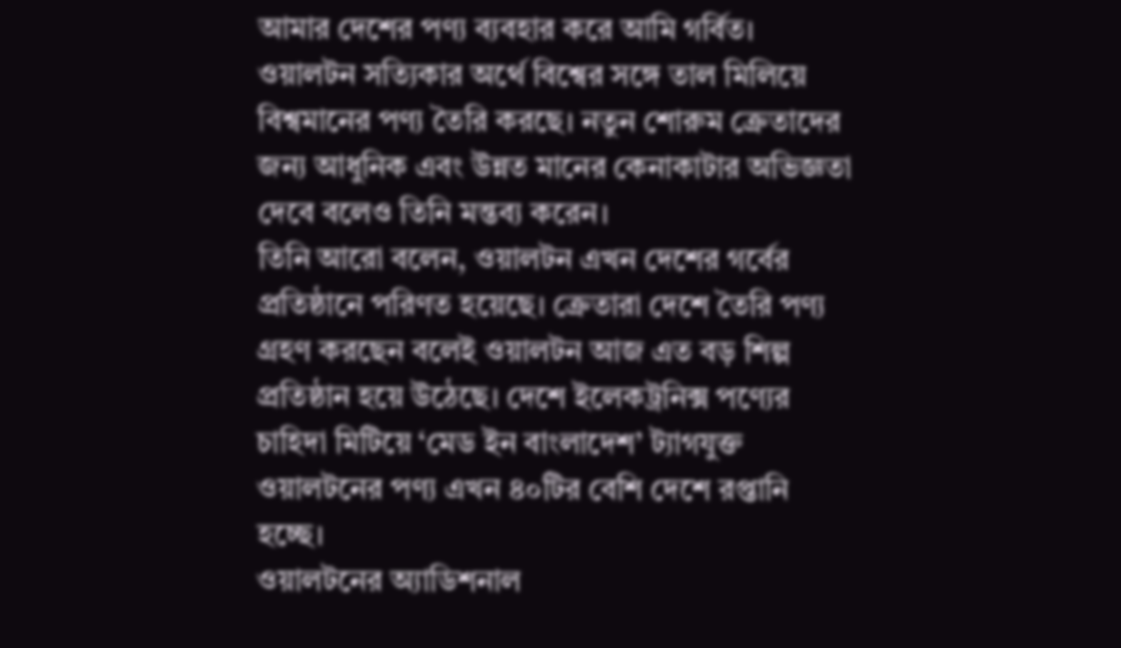আমার দেশের পণ্য ব্যবহার করে আমি গর্বিত। ওয়ালটন সত্যিকার অর্থে বিশ্বের সঙ্গে তাল মিলিয়ে বিশ্বমানের পণ্য তৈরি করছে। নতুন শোরুম ক্রেতাদের জন্য আধুনিক এবং উন্নত মানের কেনাকাটার অভিজ্ঞতা দেবে বলেও তিনি মন্তব্য করেন।
তিনি আরো বলেন, ওয়ালটন এখন দেশের গর্বের প্রতিষ্ঠানে পরিণত হয়েছে। ক্রেতারা দেশে তৈরি পণ্য গ্রহণ করছেন বলেই ওয়ালটন আজ এত বড় শিল্প প্রতিষ্ঠান হয়ে উঠেছে। দেশে ইলেকট্রনিক্স পণ্যের চাহিদা মিটিয়ে ‘মেড ইন বাংলাদেশ’ ট্যাগযুক্ত ওয়ালটনের পণ্য এখন ৪০টির বেশি দেশে রপ্তানি হচ্ছে।
ওয়ালটনের অ্যাডিশনাল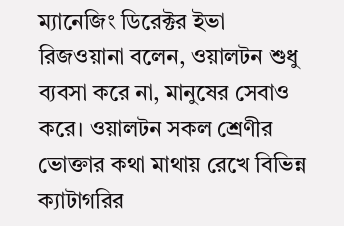ম্যানেজিং ডিরেক্টর ইভা রিজওয়ানা বলেন, ওয়ালটন শুধু ব্যবসা করে না, মানুষের সেবাও করে। ওয়ালটন সকল শ্রেণীর ভোক্তার কথা মাথায় রেখে বিভিন্ন ক্যাটাগরির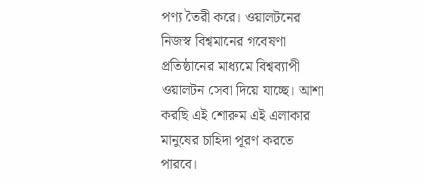পণ্য তৈরী করে। ওয়ালটনের নিজস্ব বিশ্বমানের গবেষণা প্রতিষ্ঠানের মাধ্যমে বিশ্বব্যাপী ওয়ালটন সেবা দিয়ে যাচ্ছে। আশা করছি এই শোরুম এই এলাকার মানুষের চাহিদা পূরণ করতে পারবে।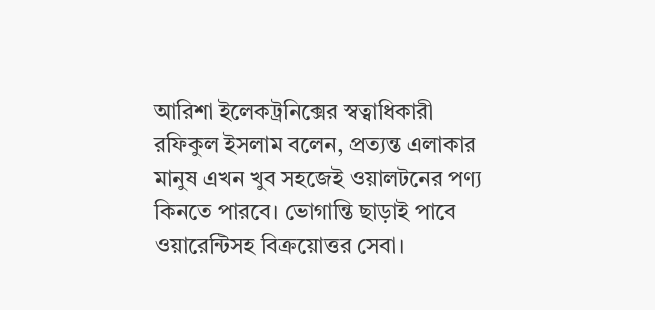আরিশা ইলেকট্রনিক্সের স্বত্বাধিকারী রফিকুল ইসলাম বলেন, প্রত্যন্ত এলাকার মানুষ এখন খুব সহজেই ওয়ালটনের পণ্য কিনতে পারবে। ভোগান্তি ছাড়াই পাবে ওয়ারেন্টিসহ বিক্রয়োত্তর সেবা।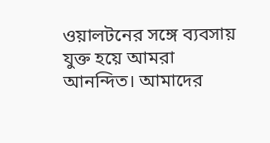ওয়ালটনের সঙ্গে ব্যবসায় যুক্ত হয়ে আমরা আনন্দিত। আমাদের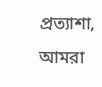প্রত্যাশা, আমরা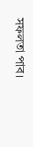সফলতা পাব।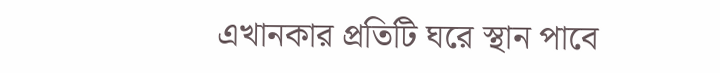এখানকার প্রতিটি ঘরে স্থান পাবে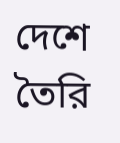দেশে তৈরি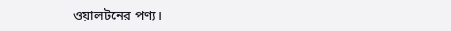ওয়ালটনের পণ্য।